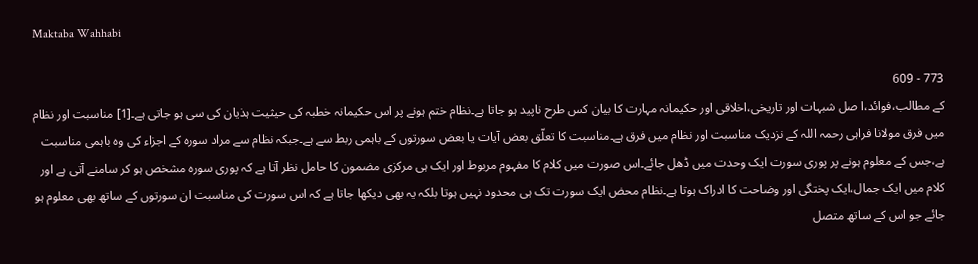Maktaba Wahhabi

773 - 609
کے مطالب،فوائد،ا صل شبہات اور تاریخی،اخلاقی اور حکیمانہ مہارت کا بیان کس طرح ناپید ہو جاتا ہے۔نظام ختم ہونے پر اس حکیمانہ خطبہ کی حیثیت ہذیان کی سی ہو جاتی ہے۔[1] مناسبت اور نظام میں فرق مولانا فراہی رحمہ اللہ کے نزدیک مناسبت اور نظام میں فرق ہے۔مناسبت کا تعلّق بعض آیات یا بعض سورتوں کے باہمی ربط سے ہے۔جبکہ نظام سے مراد سورہ کے اجزاء کی وہ باہمی مناسبت ہے،جس کے معلوم ہونے پر پوری سورت ایک وحدت میں ڈھل جائے۔اس صورت میں کلام کا مفہوم مربوط اور ایک ہی مرکزی مضمون کا حامل نظر آتا ہے کہ پوری سورہ مشخص ہو کر سامنے آتی ہے اور کلام میں ایک جمال،ایک پختگی اور وضاحت کا ادراک ہوتا ہے۔نظام محض ایک سورت تک ہی محدود نہیں ہوتا بلکہ یہ بھی دیکھا جاتا ہے کہ اس سورت کی مناسبت ان سورتوں کے ساتھ بھی معلوم ہو جائے جو اس کے ساتھ متصل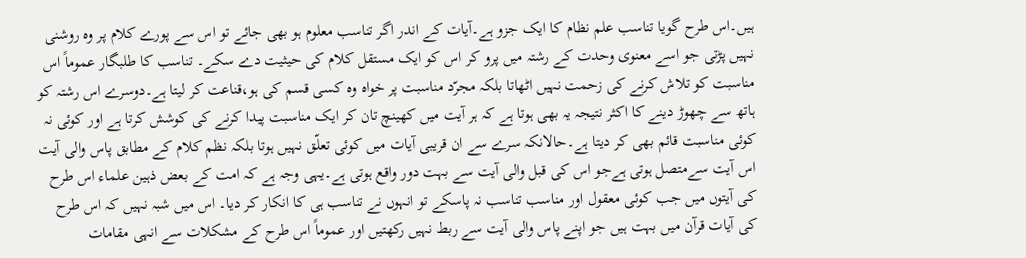ہیں۔اس طرح گویا تناسب علم نظام کا ایک جزو ہے۔آیات کے اندر اگر تناسب معلوم ہو بھی جائے تو اس سے پورے کلام پر وہ روشنی نہیں پڑتی جو اسے معنوی وحدت کے رشتہ میں پرو کر اس کو ایک مستقل کلام کی حیثیت دے سکے۔ تناسب کا طلبگار عموماً اس مناسبت کو تلاش کرنے کی زحمت نہیں اٹھاتا بلکہ مجرّد مناسبت پر خواہ وہ کسی قسم کی ہو،قناعت کر لیتا ہے۔دوسرے اس رشتہ کو ہاتھ سے چھوڑ دینے کا اکثر نتیجہ یہ بھی ہوتا ہے کہ ہر آیت میں کھینچ تان کر ایک مناسبت پیدا کرنے کی کوشش کرتا ہے اور کوئی نہ کوئی مناسبت قائم بھی کر دیتا ہے۔حالانکہ سرے سے ان قریبی آیات میں کوئی تعلّق نہیں ہوتا بلکہ نظم کلام کے مطابق پاس والی آیت اس آیت سےمتصل ہوتی ہےجو اس کی قبل والی آیت سے بہت دور واقع ہوتی ہے۔یہی وجہ ہے کہ امت کے بعض ذہین علماء اس طرح کی آیتوں میں جب کوئی معقول اور مناسب تناسب نہ پاسکے تو انہوں نے تناسب ہی کا انکار کر دیا۔ اس میں شبہ نہیں کہ اس طرح کی آیات قرآن میں بہت ہیں جو اپنے پاس والی آیت سے ربط نہیں رکھتیں اور عموماً اس طرح کے مشکلات سے انہی مقامات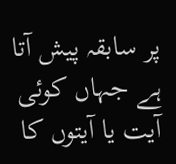پر سابقہ پیش آتا ہے جہاں کوئی آیت یا آیتوں کا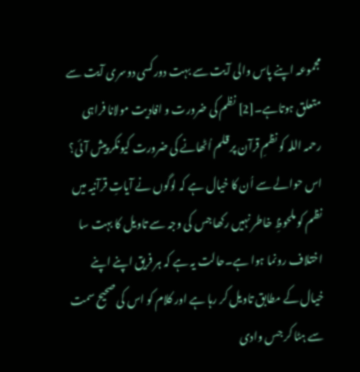مجموعہ اپنے پاس والی آیت سے بہت دورکسی دوسری آیت سے متعلق ہوتاہے۔[2] نظم کی ضرورت و افادیت مولانا فراہی رحمہ اللہ کو نظمِ قرآن پر قلم اُٹھانے کی ضرورت کیونکر پیش آئی؟ اس حوالے سے اُن کا خیال ہے کہ لوگوں نے آیاتِ قرآنیہ میں نظم کو ملحوظِ خاطر نہیں رکھا جس کی وجہ سے تاویل کا بہت سا اختلاف رونما ہوا ہے۔حالت یہ ہے کہ ہر فریق اپنے اپنے خیال کے مطابق تاویل کر رہا ہے اور کلام کو اس کی صحیح سمت سے ہٹا کر جس وادی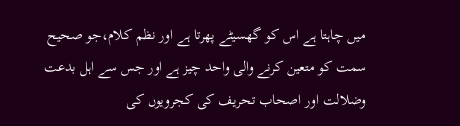میں چاہتا ہے اس کو گھسیٹے پھرتا ہے اور نظم کلام،جو صحیح سمت کو متعین کرنے والی واحد چیز ہے اور جس سے اہل بدعت وضلالت اور اصحاب تحریف کی کجرویوں کی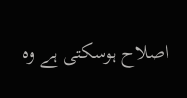اصلاح ہوسکتی ہے وہ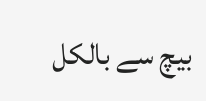بیچ سے بالکل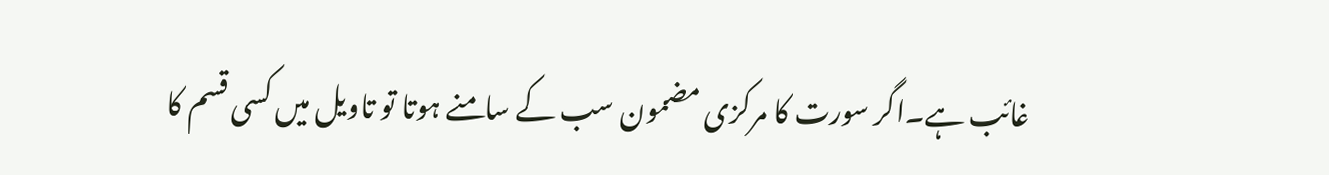غائب ہے۔اگر سورت کا مرکزی مضمون سب کے سامنے ہوتا تو تاویل میں کسی قسم کا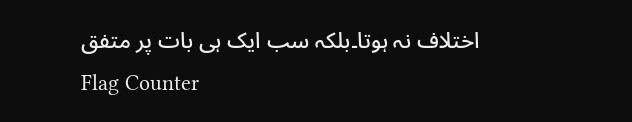اختلاف نہ ہوتا۔بلکہ سب ایک ہی بات پر متفق
Flag Counter